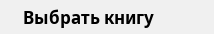Выбрать книгу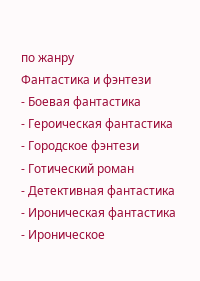по жанру
Фантастика и фэнтези
- Боевая фантастика
- Героическая фантастика
- Городское фэнтези
- Готический роман
- Детективная фантастика
- Ироническая фантастика
- Ироническое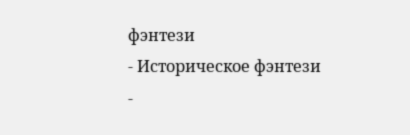фэнтези
- Историческое фэнтези
-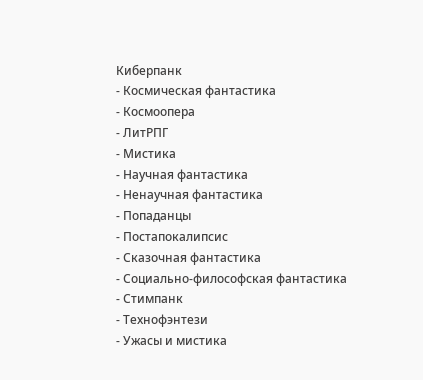Киберпанк
- Космическая фантастика
- Космоопера
- ЛитРПГ
- Мистика
- Научная фантастика
- Ненаучная фантастика
- Попаданцы
- Постапокалипсис
- Сказочная фантастика
- Социально-философская фантастика
- Стимпанк
- Технофэнтези
- Ужасы и мистика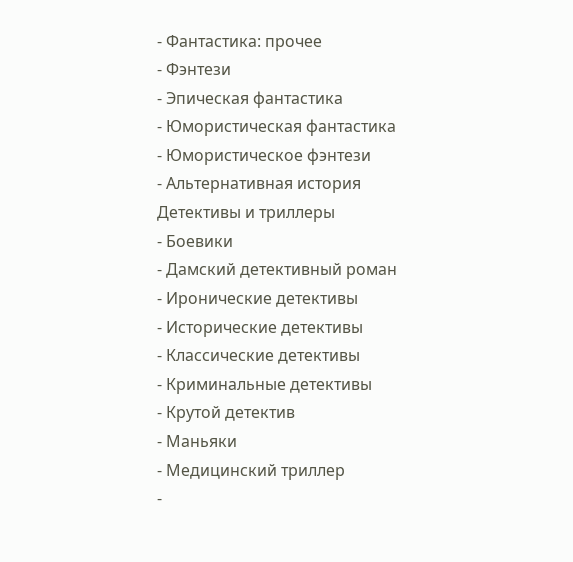- Фантастика: прочее
- Фэнтези
- Эпическая фантастика
- Юмористическая фантастика
- Юмористическое фэнтези
- Альтернативная история
Детективы и триллеры
- Боевики
- Дамский детективный роман
- Иронические детективы
- Исторические детективы
- Классические детективы
- Криминальные детективы
- Крутой детектив
- Маньяки
- Медицинский триллер
-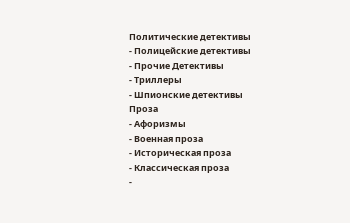Политические детективы
- Полицейские детективы
- Прочие Детективы
- Триллеры
- Шпионские детективы
Проза
- Афоризмы
- Военная проза
- Историческая проза
- Классическая проза
-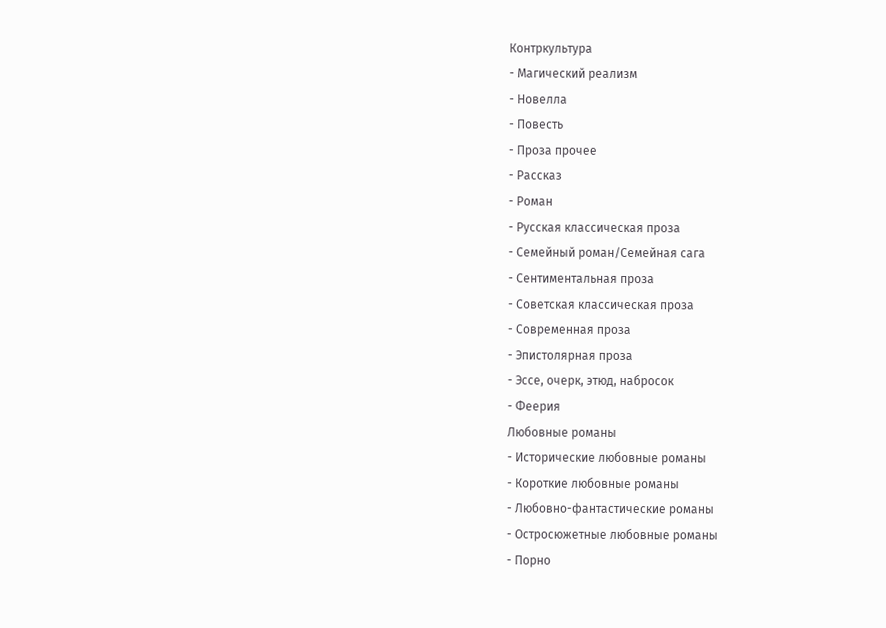Контркультура
- Магический реализм
- Новелла
- Повесть
- Проза прочее
- Рассказ
- Роман
- Русская классическая проза
- Семейный роман/Семейная сага
- Сентиментальная проза
- Советская классическая проза
- Современная проза
- Эпистолярная проза
- Эссе, очерк, этюд, набросок
- Феерия
Любовные романы
- Исторические любовные романы
- Короткие любовные романы
- Любовно-фантастические романы
- Остросюжетные любовные романы
- Порно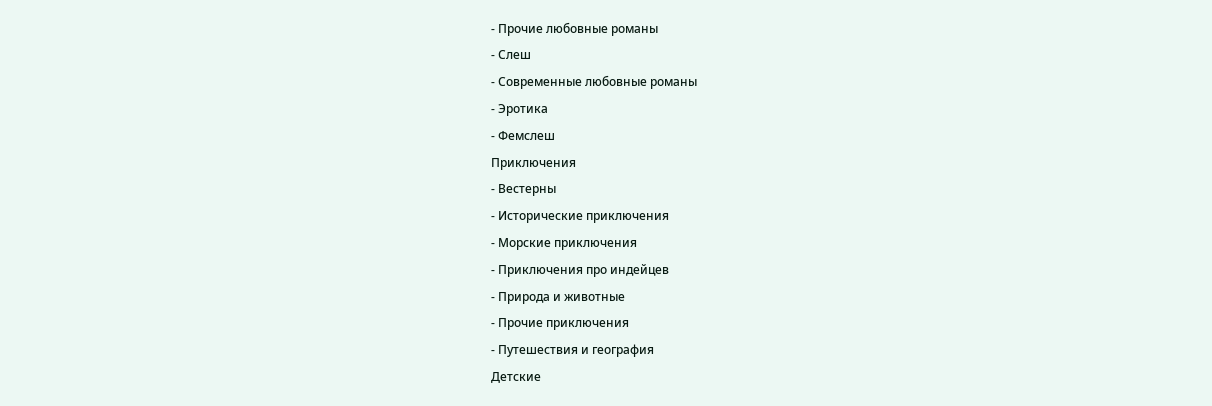- Прочие любовные романы
- Слеш
- Современные любовные романы
- Эротика
- Фемслеш
Приключения
- Вестерны
- Исторические приключения
- Морские приключения
- Приключения про индейцев
- Природа и животные
- Прочие приключения
- Путешествия и география
Детские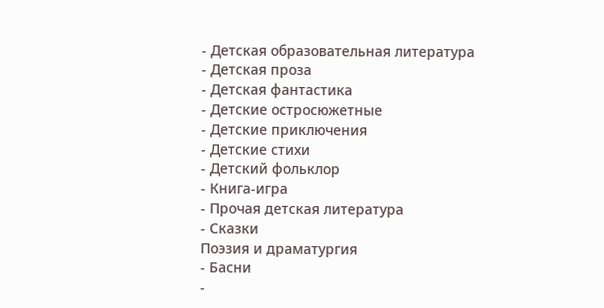- Детская образовательная литература
- Детская проза
- Детская фантастика
- Детские остросюжетные
- Детские приключения
- Детские стихи
- Детский фольклор
- Книга-игра
- Прочая детская литература
- Сказки
Поэзия и драматургия
- Басни
-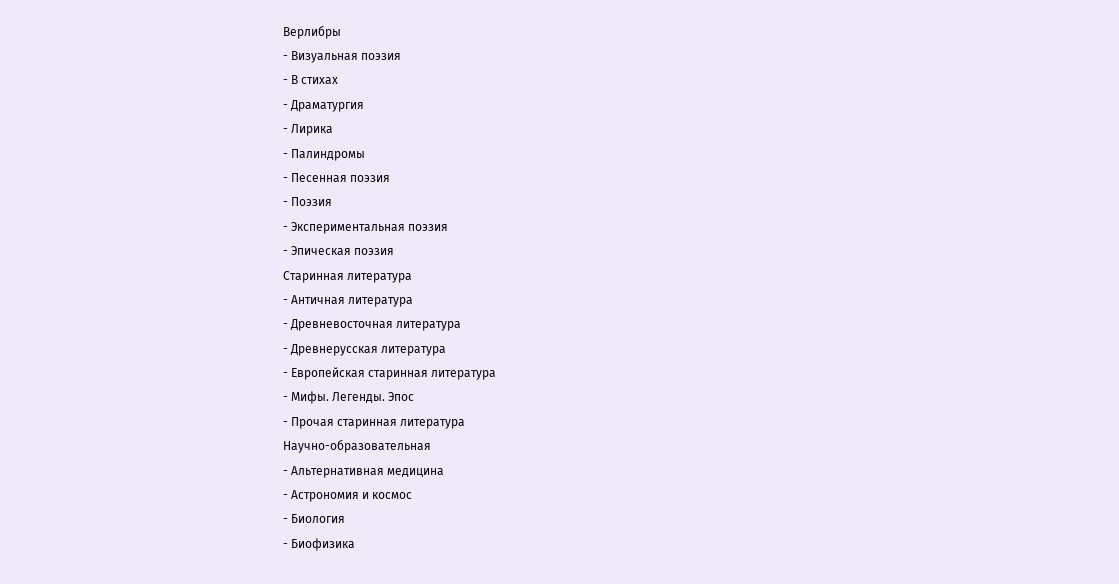Верлибры
- Визуальная поэзия
- В стихах
- Драматургия
- Лирика
- Палиндромы
- Песенная поэзия
- Поэзия
- Экспериментальная поэзия
- Эпическая поэзия
Старинная литература
- Античная литература
- Древневосточная литература
- Древнерусская литература
- Европейская старинная литература
- Мифы. Легенды. Эпос
- Прочая старинная литература
Научно-образовательная
- Альтернативная медицина
- Астрономия и космос
- Биология
- Биофизика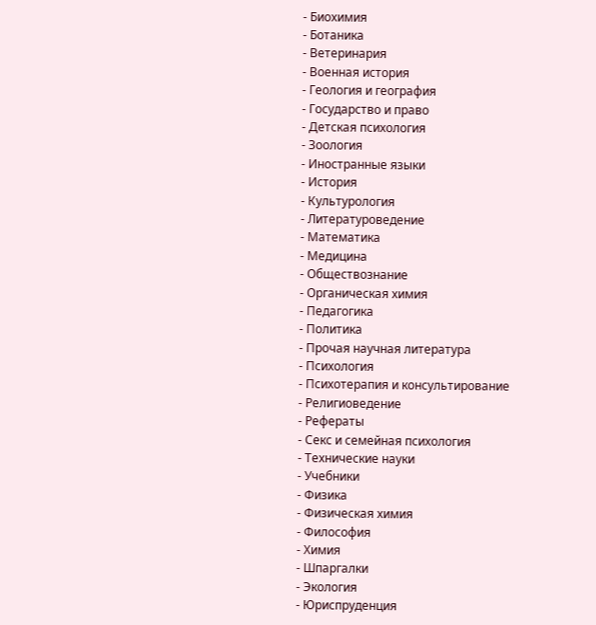- Биохимия
- Ботаника
- Ветеринария
- Военная история
- Геология и география
- Государство и право
- Детская психология
- Зоология
- Иностранные языки
- История
- Культурология
- Литературоведение
- Математика
- Медицина
- Обществознание
- Органическая химия
- Педагогика
- Политика
- Прочая научная литература
- Психология
- Психотерапия и консультирование
- Религиоведение
- Рефераты
- Секс и семейная психология
- Технические науки
- Учебники
- Физика
- Физическая химия
- Философия
- Химия
- Шпаргалки
- Экология
- Юриспруденция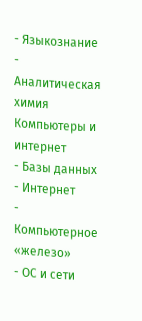- Языкознание
- Аналитическая химия
Компьютеры и интернет
- Базы данных
- Интернет
- Компьютерное «железо»
- ОС и сети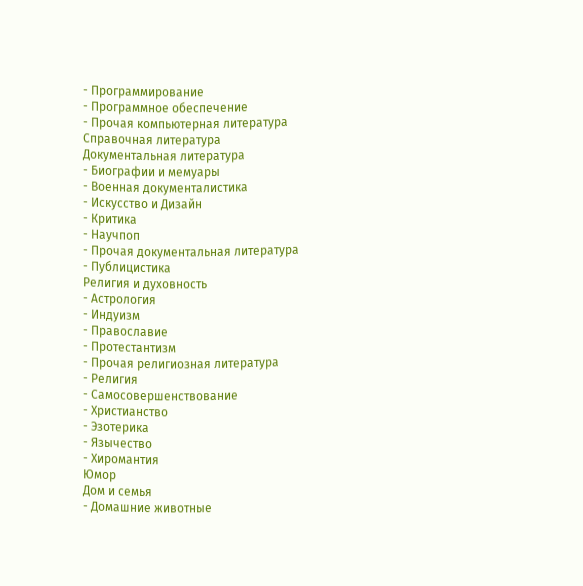- Программирование
- Программное обеспечение
- Прочая компьютерная литература
Справочная литература
Документальная литература
- Биографии и мемуары
- Военная документалистика
- Искусство и Дизайн
- Критика
- Научпоп
- Прочая документальная литература
- Публицистика
Религия и духовность
- Астрология
- Индуизм
- Православие
- Протестантизм
- Прочая религиозная литература
- Религия
- Самосовершенствование
- Христианство
- Эзотерика
- Язычество
- Хиромантия
Юмор
Дом и семья
- Домашние животные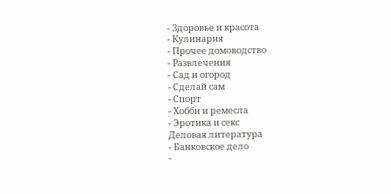- Здоровье и красота
- Кулинария
- Прочее домоводство
- Развлечения
- Сад и огород
- Сделай сам
- Спорт
- Хобби и ремесла
- Эротика и секс
Деловая литература
- Банковское дело
-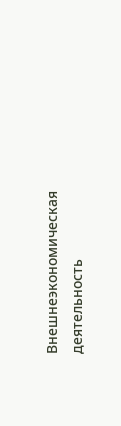Внешнеэкономическая деятельность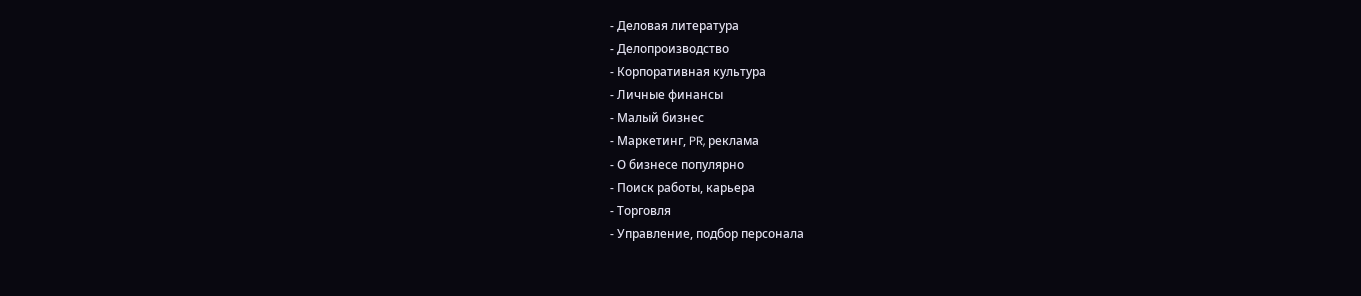- Деловая литература
- Делопроизводство
- Корпоративная культура
- Личные финансы
- Малый бизнес
- Маркетинг, PR, реклама
- О бизнесе популярно
- Поиск работы, карьера
- Торговля
- Управление, подбор персонала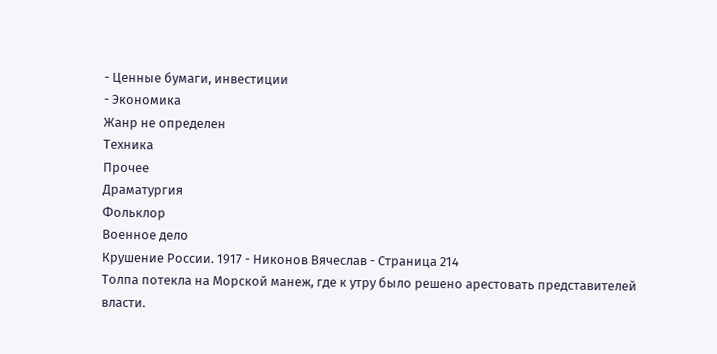- Ценные бумаги, инвестиции
- Экономика
Жанр не определен
Техника
Прочее
Драматургия
Фольклор
Военное дело
Крушение России. 1917 - Никонов Вячеслав - Страница 214
Толпа потекла на Морской манеж, где к утру было решено арестовать представителей власти.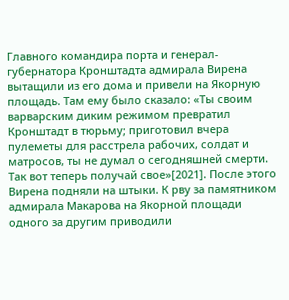Главного командира порта и генерал-губернатора Кронштадта адмирала Вирена вытащили из его дома и привели на Якорную площадь. Там ему было сказало: «Ты своим варварским диким режимом превратил Кронштадт в тюрьму; приготовил вчера пулеметы для расстрела рабочих, солдат и матросов, ты не думал о сегодняшней смерти. Так вот теперь получай свое»[2021]. После этого Вирена подняли на штыки. К рву за памятником адмирала Макарова на Якорной площади одного за другим приводили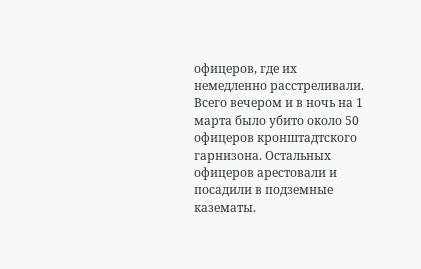офицеров, где их немедленно расстреливали. Всего вечером и в ночь на 1 марта было убито около 50 офицеров кронштадтского гарнизона. Остальных офицеров арестовали и посадили в подземные казематы.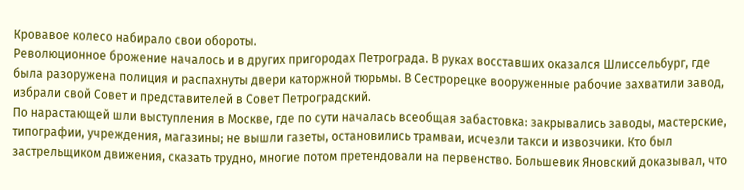Кровавое колесо набирало свои обороты.
Революционное брожение началось и в других пригородах Петрограда. В руках восставших оказался Шлиссельбург, где была разоружена полиция и распахнуты двери каторжной тюрьмы. В Сестрорецке вооруженные рабочие захватили завод, избрали свой Совет и представителей в Совет Петроградский.
По нарастающей шли выступления в Москве, где по сути началась всеобщая забастовка: закрывались заводы, мастерские, типографии, учреждения, магазины; не вышли газеты, остановились трамваи, исчезли такси и извозчики. Кто был застрельщиком движения, сказать трудно, многие потом претендовали на первенство. Большевик Яновский доказывал, что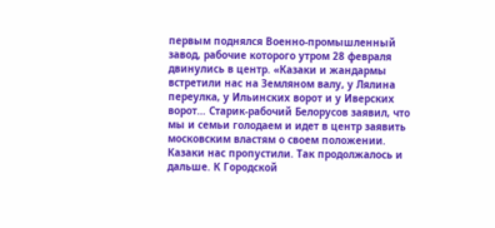первым поднялся Военно-промышленный завод, рабочие которого утром 28 февраля двинулись в центр. «Казаки и жандармы встретили нас на Земляном валу, у Лялина переулка, у Ильинских ворот и у Иверских ворот… Старик-рабочий Белорусов заявил, что мы и семьи голодаем и идет в центр заявить московским властям о своем положении. Казаки нас пропустили. Так продолжалось и дальше. К Городской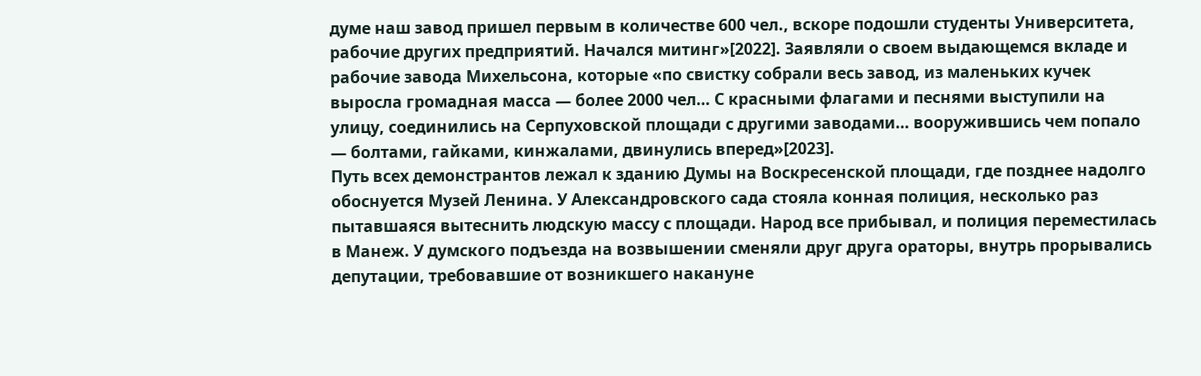думе наш завод пришел первым в количестве 600 чел., вскоре подошли студенты Университета, рабочие других предприятий. Начался митинг»[2022]. Заявляли о своем выдающемся вкладе и рабочие завода Михельсона, которые «по свистку собрали весь завод, из маленьких кучек выросла громадная масса — более 2000 чел… С красными флагами и песнями выступили на улицу, соединились на Серпуховской площади с другими заводами… вооружившись чем попало — болтами, гайками, кинжалами, двинулись вперед»[2023].
Путь всех демонстрантов лежал к зданию Думы на Воскресенской площади, где позднее надолго обоснуется Музей Ленина. У Александровского сада стояла конная полиция, несколько раз пытавшаяся вытеснить людскую массу с площади. Народ все прибывал, и полиция переместилась в Манеж. У думского подъезда на возвышении сменяли друг друга ораторы, внутрь прорывались депутации, требовавшие от возникшего накануне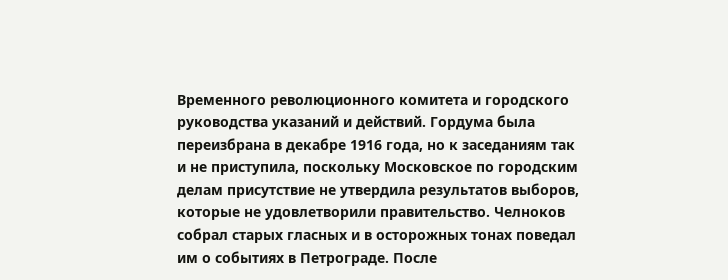Временного революционного комитета и городского руководства указаний и действий. Гордума была переизбрана в декабре 1916 года, но к заседаниям так и не приступила, поскольку Московское по городским делам присутствие не утвердила результатов выборов, которые не удовлетворили правительство. Челноков собрал старых гласных и в осторожных тонах поведал им о событиях в Петрограде. После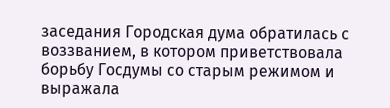заседания Городская дума обратилась с воззванием, в котором приветствовала борьбу Госдумы со старым режимом и выражала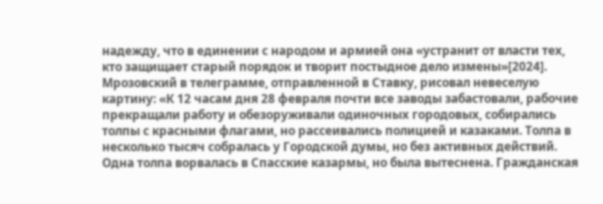надежду, что в единении с народом и армией она «устранит от власти тех, кто защищает старый порядок и творит постыдное дело измены»[2024].
Мрозовский в телеграмме, отправленной в Ставку, рисовал невеселую картину: «К 12 часам дня 28 февраля почти все заводы забастовали, рабочие прекращали работу и обезоруживали одиночных городовых, собирались толпы с красными флагами, но рассеивались полицией и казаками. Толпа в несколько тысяч собралась у Городской думы, но без активных действий. Одна толпа ворвалась в Спасские казармы, но была вытеснена. Гражданская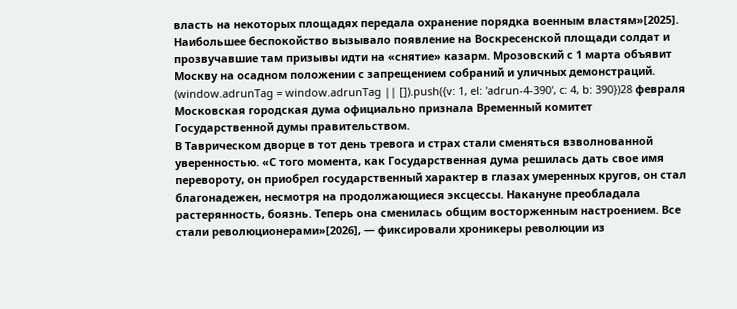власть на некоторых площадях передала охранение порядка военным властям»[2025]. Наибольшее беспокойство вызывало появление на Воскресенской площади солдат и прозвучавшие там призывы идти на «снятие» казарм. Мрозовский с 1 марта объявит Москву на осадном положении с запрещением собраний и уличных демонстраций.
(window.adrunTag = window.adrunTag || []).push({v: 1, el: 'adrun-4-390', c: 4, b: 390})28 февраля Московская городская дума официально признала Временный комитет Государственной думы правительством.
В Таврическом дворце в тот день тревога и страх стали сменяться взволнованной уверенностью. «С того момента, как Государственная дума решилась дать свое имя перевороту, он приобрел государственный характер в глазах умеренных кругов, он стал благонадежен, несмотря на продолжающиеся эксцессы. Накануне преобладала растерянность, боязнь. Теперь она сменилась общим восторженным настроением. Все стали революционерами»[2026], — фиксировали хроникеры революции из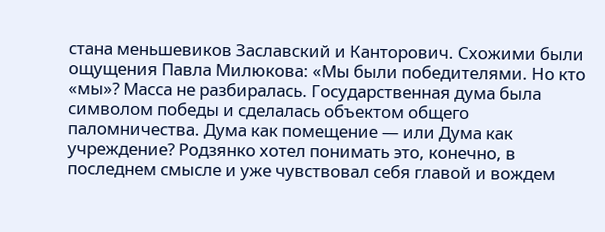стана меньшевиков Заславский и Канторович. Схожими были ощущения Павла Милюкова: «Мы были победителями. Но кто «мы»? Масса не разбиралась. Государственная дума была символом победы и сделалась объектом общего паломничества. Дума как помещение — или Дума как учреждение? Родзянко хотел понимать это, конечно, в последнем смысле и уже чувствовал себя главой и вождем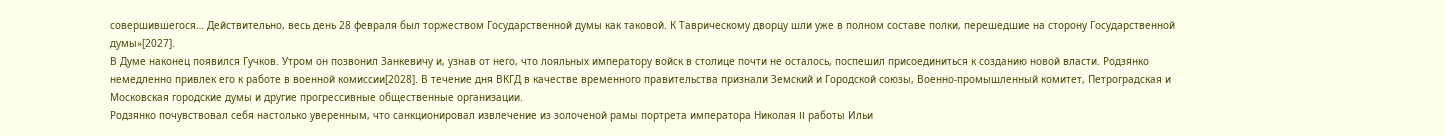совершившегося… Действительно, весь день 28 февраля был торжеством Государственной думы как таковой. К Таврическому дворцу шли уже в полном составе полки, перешедшие на сторону Государственной думы»[2027].
В Думе наконец появился Гучков. Утром он позвонил Занкевичу и, узнав от него, что лояльных императору войск в столице почти не осталось, поспешил присоединиться к созданию новой власти. Родзянко немедленно привлек его к работе в военной комиссии[2028]. В течение дня ВКГД в качестве временного правительства признали Земский и Городской союзы, Военно-промышленный комитет, Петроградская и Московская городские думы и другие прогрессивные общественные организации.
Родзянко почувствовал себя настолько уверенным, что санкционировал извлечение из золоченой рамы портрета императора Николая II работы Ильи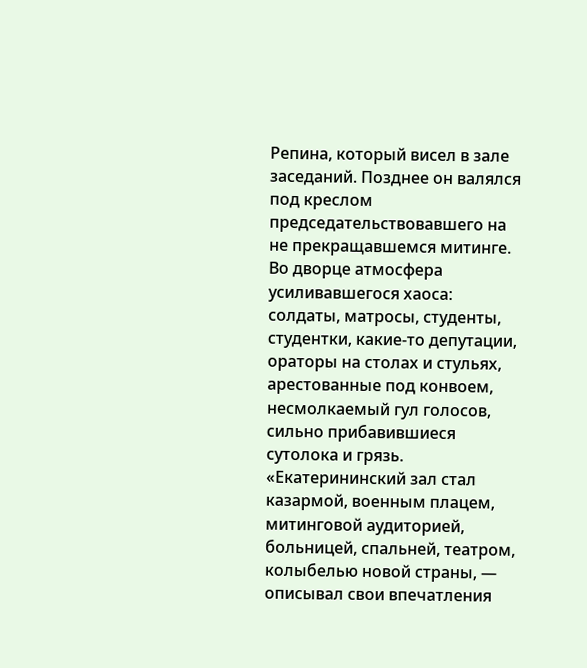Репина, который висел в зале заседаний. Позднее он валялся под креслом председательствовавшего на не прекращавшемся митинге.
Во дворце атмосфера усиливавшегося хаоса: солдаты, матросы, студенты, студентки, какие-то депутации, ораторы на столах и стульях, арестованные под конвоем, несмолкаемый гул голосов, сильно прибавившиеся сутолока и грязь. «Екатерининский зал стал казармой, военным плацем, митинговой аудиторией, больницей, спальней, театром, колыбелью новой страны, — описывал свои впечатления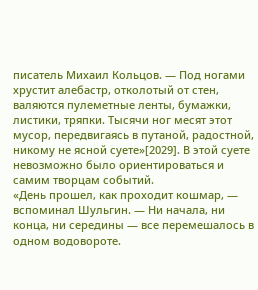писатель Михаил Кольцов. — Под ногами хрустит алебастр, отколотый от стен, валяются пулеметные ленты, бумажки, листики, тряпки. Тысячи ног месят этот мусор, передвигаясь в путаной, радостной, никому не ясной суете»[2029]. В этой суете невозможно было ориентироваться и самим творцам событий.
«День прошел, как проходит кошмар, — вспоминал Шульгин. — Ни начала, ни конца, ни середины — все перемешалось в одном водовороте.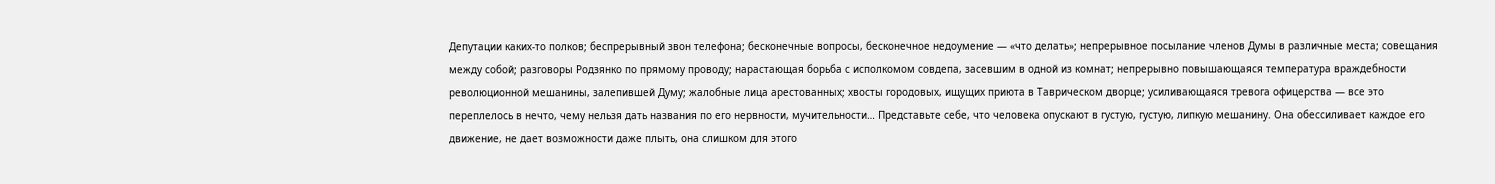Депутации каких-то полков; беспрерывный звон телефона; бесконечные вопросы, бесконечное недоумение — «что делать»; непрерывное посылание членов Думы в различные места; совещания между собой; разговоры Родзянко по прямому проводу; нарастающая борьба с исполкомом совдепа, засевшим в одной из комнат; непрерывно повышающаяся температура враждебности революционной мешанины, залепившей Думу; жалобные лица арестованных; хвосты городовых, ищущих приюта в Таврическом дворце; усиливающаяся тревога офицерства — все это переплелось в нечто, чему нельзя дать названия по его нервности, мучительности… Представьте себе, что человека опускают в густую, густую, липкую мешанину. Она обессиливает каждое его движение, не дает возможности даже плыть, она слишком для этого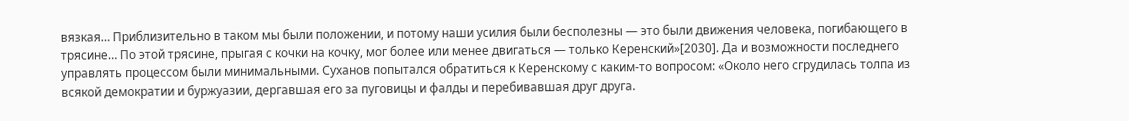вязкая… Приблизительно в таком мы были положении, и потому наши усилия были бесполезны — это были движения человека, погибающего в трясине… По этой трясине, прыгая с кочки на кочку, мог более или менее двигаться — только Керенский»[2030]. Да и возможности последнего управлять процессом были минимальными. Суханов попытался обратиться к Керенскому с каким-то вопросом: «Около него сгрудилась толпа из всякой демократии и буржуазии, дергавшая его за пуговицы и фалды и перебивавшая друг друга.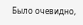Было очевидно,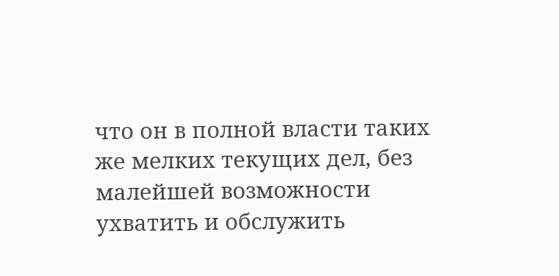что он в полной власти таких же мелких текущих дел, без малейшей возможности ухватить и обслужить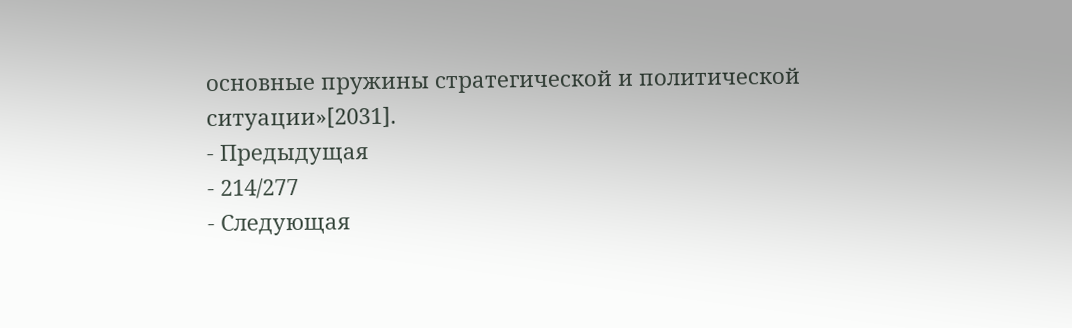основные пружины стратегической и политической ситуации»[2031].
- Предыдущая
- 214/277
- Следующая